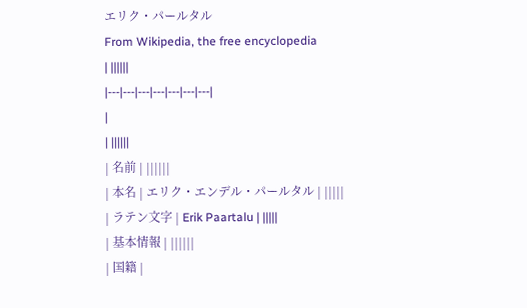エリク・パールタル
From Wikipedia, the free encyclopedia
| ||||||
|---|---|---|---|---|---|---|
|
| ||||||
| 名前 | ||||||
| 本名 | エリク・エンデル・パールタル | |||||
| ラテン文字 | Erik Paartalu | |||||
| 基本情報 | ||||||
| 国籍 |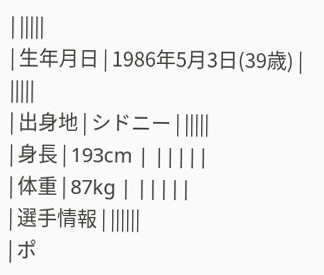| |||||
| 生年月日 | 1986年5月3日(39歳) | |||||
| 出身地 | シドニー | |||||
| 身長 | 193cm | |||||
| 体重 | 87kg | |||||
| 選手情報 | ||||||
| ポ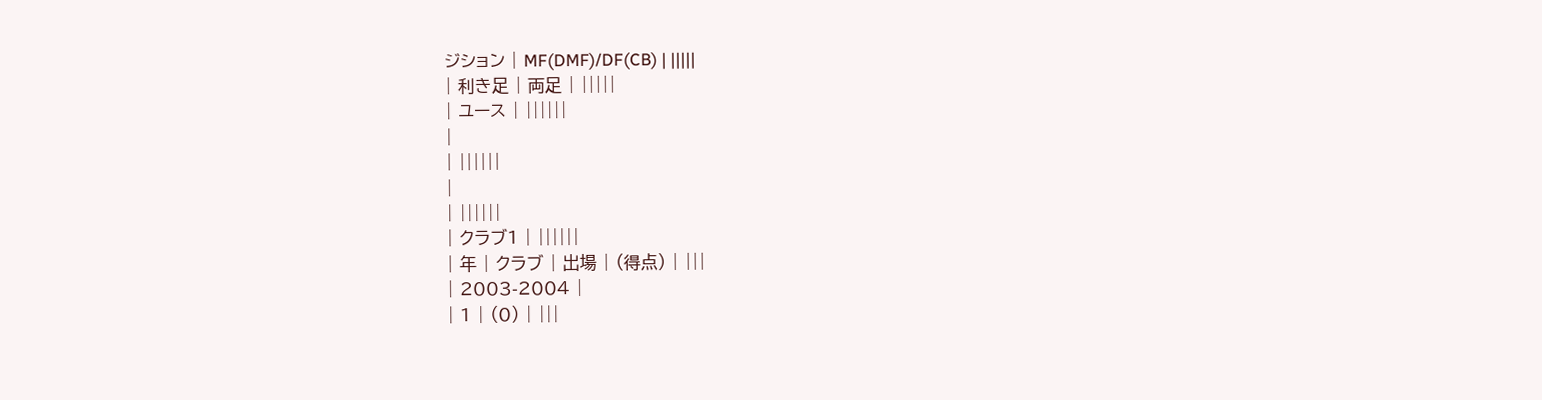ジション | MF(DMF)/DF(CB) | |||||
| 利き足 | 両足 | |||||
| ユース | ||||||
|
| ||||||
|
| ||||||
| クラブ1 | ||||||
| 年 | クラブ | 出場 | (得点) | |||
| 2003-2004 |
| 1 | (0) | |||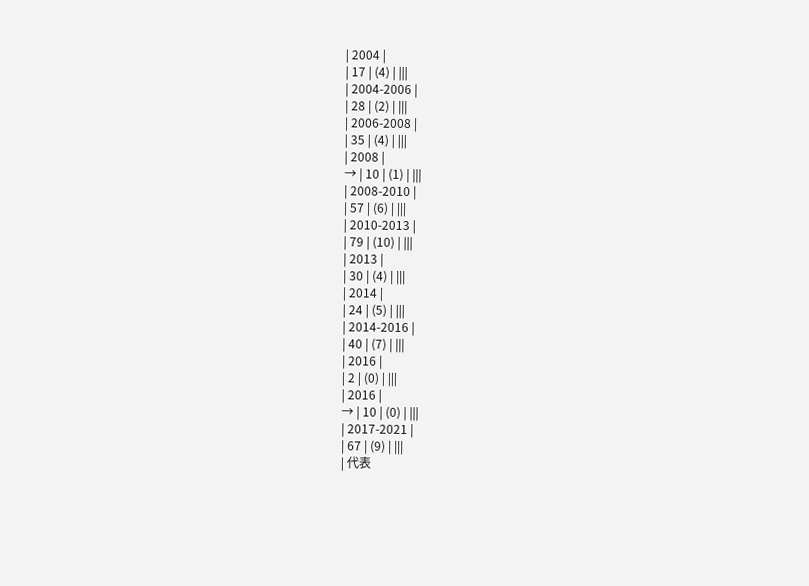| 2004 |
| 17 | (4) | |||
| 2004-2006 |
| 28 | (2) | |||
| 2006-2008 |
| 35 | (4) | |||
| 2008 |
→ | 10 | (1) | |||
| 2008-2010 |
| 57 | (6) | |||
| 2010-2013 |
| 79 | (10) | |||
| 2013 |
| 30 | (4) | |||
| 2014 |
| 24 | (5) | |||
| 2014-2016 |
| 40 | (7) | |||
| 2016 |
| 2 | (0) | |||
| 2016 |
→ | 10 | (0) | |||
| 2017-2021 |
| 67 | (9) | |||
| 代表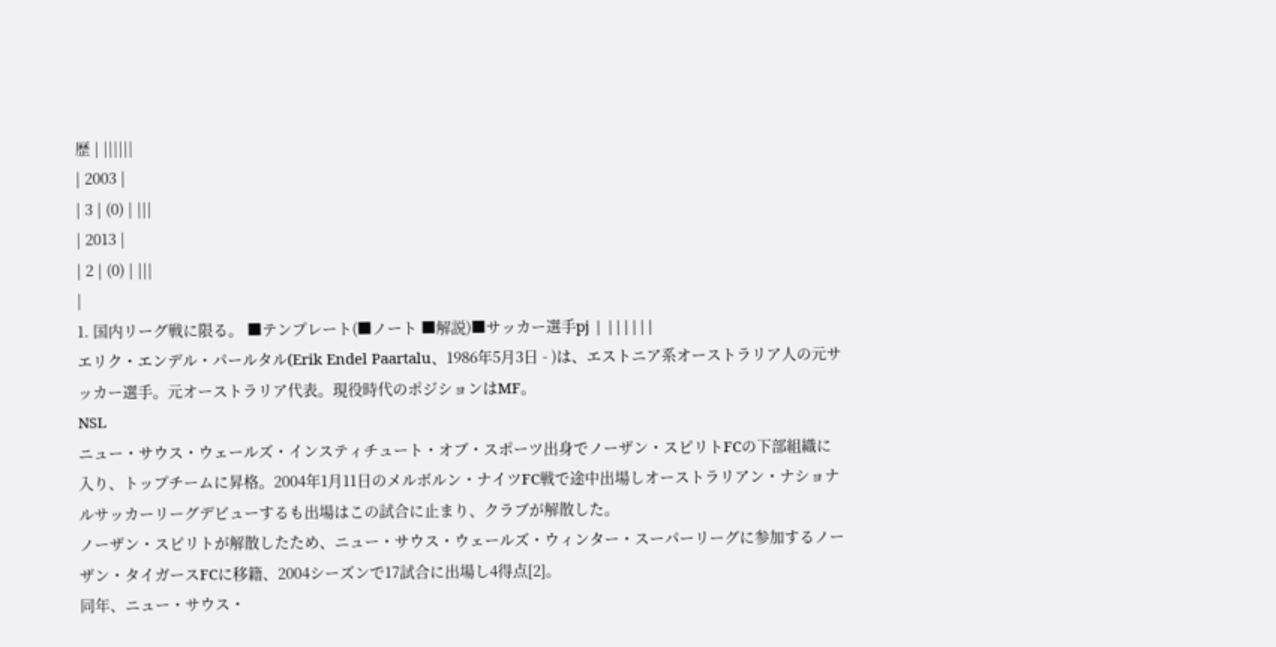歴 | ||||||
| 2003 |
| 3 | (0) | |||
| 2013 |
| 2 | (0) | |||
|
1. 国内リーグ戦に限る。 ■テンプレート(■ノート ■解説)■サッカー選手pj | ||||||
エリク・エンデル・パールタル(Erik Endel Paartalu、1986年5月3日 - )は、エストニア系オーストラリア人の元サッカー選手。元オーストラリア代表。現役時代のポジションはMF。
NSL
ニュー・サウス・ウェールズ・インスティチュート・オブ・スポーツ出身でノーザン・スピリトFCの下部組織に入り、トップチームに昇格。2004年1月11日のメルボルン・ナイツFC戦で途中出場しオーストラリアン・ナショナルサッカーリーグデビューするも出場はこの試合に止まり、クラブが解散した。
ノーザン・スピリトが解散したため、ニュー・サウス・ウェールズ・ウィンター・スーパーリーグに参加するノーザン・タイガースFCに移籍、2004シーズンで17試合に出場し4得点[2]。
同年、ニュー・サウス・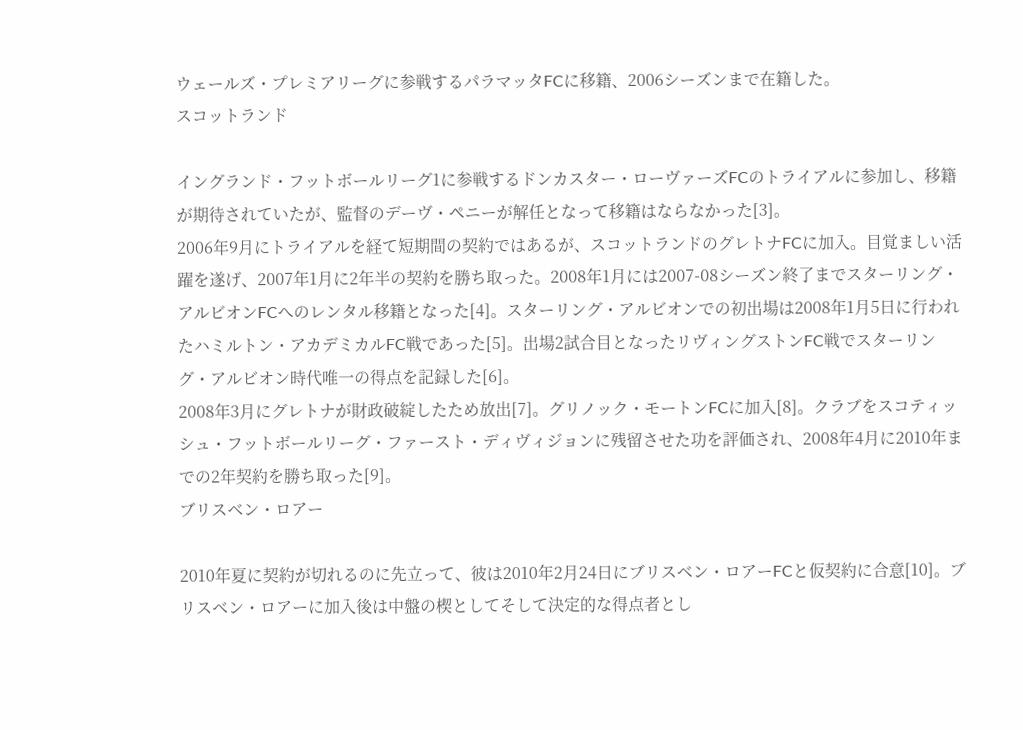ウェールズ・プレミアリーグに参戦するパラマッタFCに移籍、2006シーズンまで在籍した。
スコットランド

イングランド・フットボールリーグ1に参戦するドンカスター・ローヴァーズFCのトライアルに参加し、移籍が期待されていたが、監督のデーヴ・ペニーが解任となって移籍はならなかった[3]。
2006年9月にトライアルを経て短期間の契約ではあるが、スコットランドのグレトナFCに加入。目覚ましい活躍を遂げ、2007年1月に2年半の契約を勝ち取った。2008年1月には2007-08シーズン終了までスターリング・アルビオンFCへのレンタル移籍となった[4]。スターリング・アルビオンでの初出場は2008年1月5日に行われたハミルトン・アカデミカルFC戦であった[5]。出場2試合目となったリヴィングストンFC戦でスターリング・アルビオン時代唯一の得点を記録した[6]。
2008年3月にグレトナが財政破綻したため放出[7]。グリノック・モートンFCに加入[8]。クラブをスコティッシュ・フットボールリーグ・ファースト・ディヴィジョンに残留させた功を評価され、2008年4月に2010年までの2年契約を勝ち取った[9]。
ブリスベン・ロアー

2010年夏に契約が切れるのに先立って、彼は2010年2月24日にブリスベン・ロアーFCと仮契約に合意[10]。ブリスベン・ロアーに加入後は中盤の楔としてそして決定的な得点者とし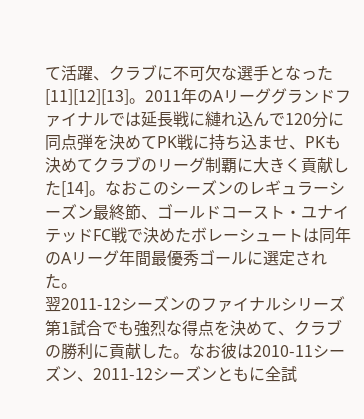て活躍、クラブに不可欠な選手となった[11][12][13]。2011年のAリーググランドファイナルでは延長戦に縺れ込んで120分に同点弾を決めてPK戦に持ち込ませ、PKも決めてクラブのリーグ制覇に大きく貢献した[14]。なおこのシーズンのレギュラーシーズン最終節、ゴールドコースト・ユナイテッドFC戦で決めたボレーシュートは同年のAリーグ年間最優秀ゴールに選定された。
翌2011-12シーズンのファイナルシリーズ第1試合でも強烈な得点を決めて、クラブの勝利に貢献した。なお彼は2010-11シーズン、2011-12シーズンともに全試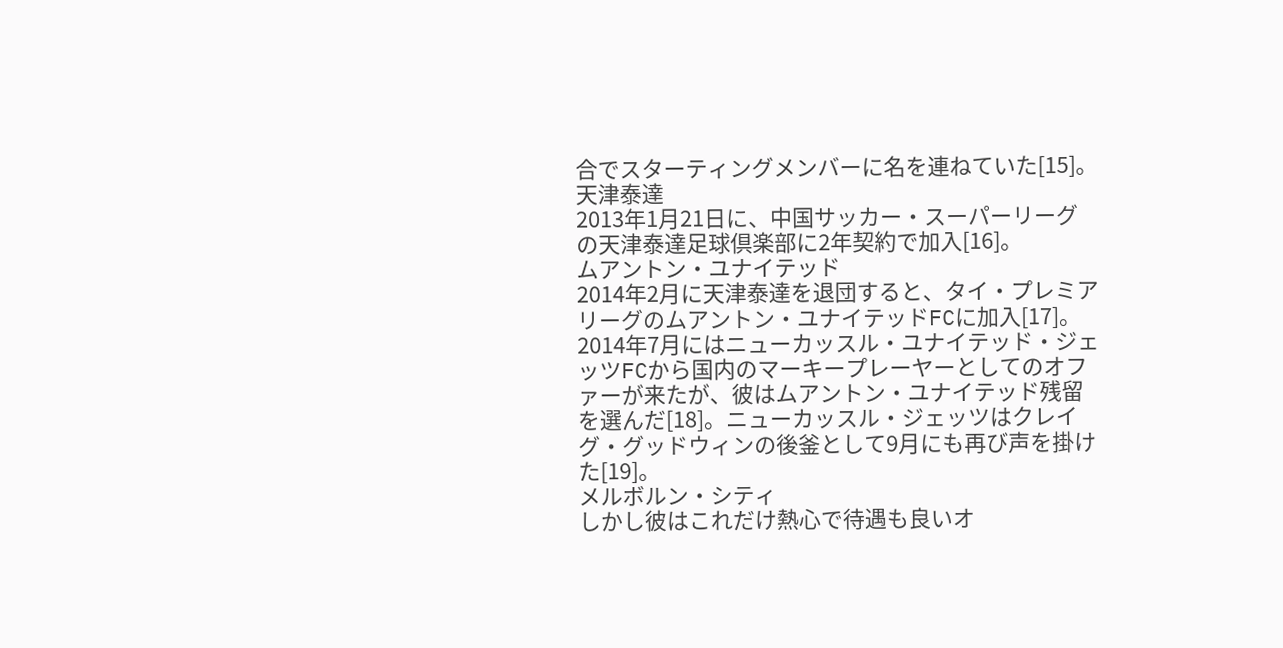合でスターティングメンバーに名を連ねていた[15]。
天津泰達
2013年1月21日に、中国サッカー・スーパーリーグの天津泰達足球倶楽部に2年契約で加入[16]。
ムアントン・ユナイテッド
2014年2月に天津泰達を退団すると、タイ・プレミアリーグのムアントン・ユナイテッドFCに加入[17]。
2014年7月にはニューカッスル・ユナイテッド・ジェッツFCから国内のマーキープレーヤーとしてのオファーが来たが、彼はムアントン・ユナイテッド残留を選んだ[18]。ニューカッスル・ジェッツはクレイグ・グッドウィンの後釜として9月にも再び声を掛けた[19]。
メルボルン・シティ
しかし彼はこれだけ熱心で待遇も良いオ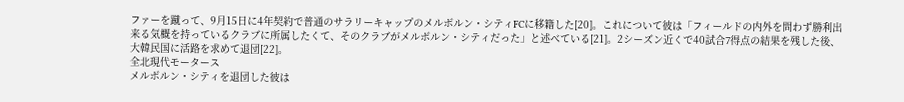ファーを蹴って、9月15日に4年契約で普通のサラリーキャップのメルボルン・シティFCに移籍した[20]。これについて彼は「フィールドの内外を問わず勝利出来る気概を持っているクラブに所属したくて、そのクラブがメルボルン・シティだった」と述べている[21]。2シーズン近くで40試合7得点の結果を残した後、大韓民国に活路を求めて退団[22]。
全北現代モータース
メルボルン・シティを退団した彼は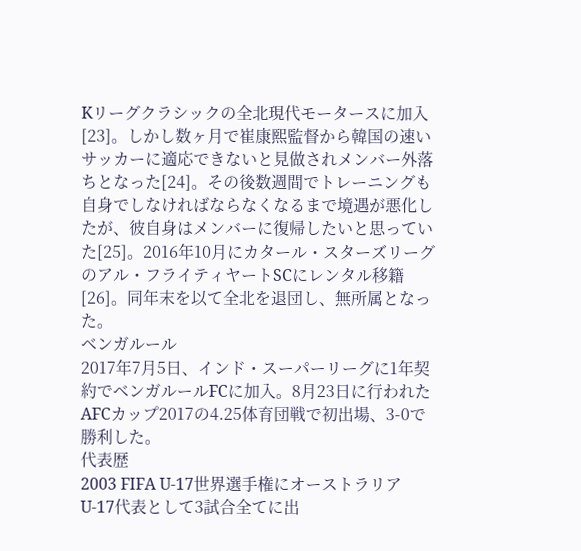Kリーグクラシックの全北現代モータースに加入[23]。しかし数ヶ月で崔康熙監督から韓国の速いサッカーに適応できないと見做されメンバー外落ちとなった[24]。その後数週間でトレーニングも自身でしなければならなくなるまで境遇が悪化したが、彼自身はメンバーに復帰したいと思っていた[25]。2016年10月にカタール・スターズリーグのアル・フライティヤートSCにレンタル移籍[26]。同年末を以て全北を退団し、無所属となった。
ベンガルール
2017年7月5日、インド・スーパーリーグに1年契約でベンガルールFCに加入。8月23日に行われたAFCカップ2017の4.25体育団戦で初出場、3-0で勝利した。
代表歴
2003 FIFA U-17世界選手権にオーストラリアU-17代表として3試合全てに出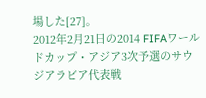場した[27]。
2012年2月21日の2014 FIFAワールドカップ・アジア3次予選のサウジアラビア代表戦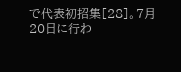で代表初招集[28]。7月20日に行わ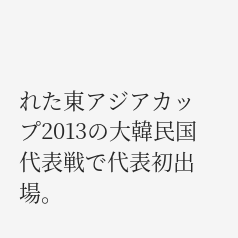れた東アジアカップ2013の大韓民国代表戦で代表初出場。